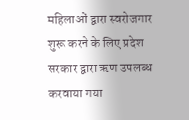महिलाओं द्वारा स्वरोजगार शुरू करने के लिए प्रदेश सरकार द्वारा ऋण उपलब्ध करवाया गया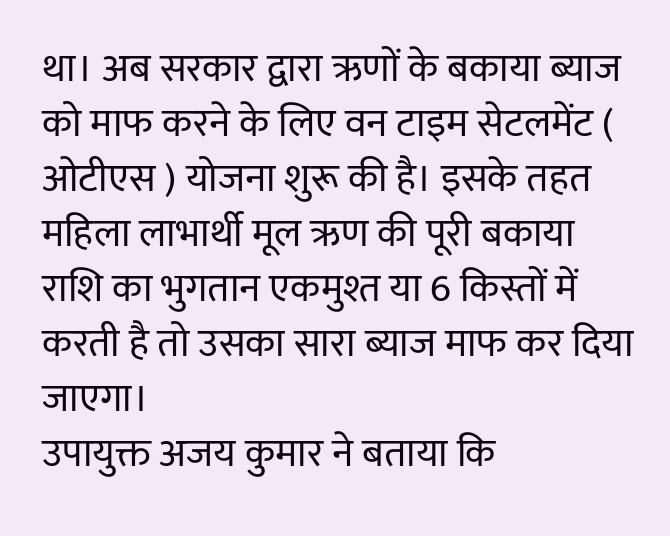था। अब सरकार द्वारा ऋणों के बकाया ब्याज को माफ करने के लिए वन टाइम सेटलमेंट ( ओटीएस ) योजना शुरू की है। इसके तहत महिला लाभार्थी मूल ऋण की पूरी बकाया राशि का भुगतान एकमुश्त या 6 किस्तों में करती है तो उसका सारा ब्याज माफ कर दिया जाएगा।
उपायुक्त अजय कुमार ने बताया कि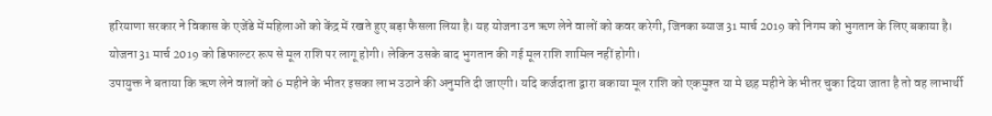हरियाणा सरकार ने विकास के एजेंडे में महिलाओं को केंद्र में रखते हुए बड़ा फैसला लिया है। यह योजना उन ऋण लेने वालों को कवर करेगी, जिनका ब्याज 31 मार्च 2019 को निगम को भुगतान के लिए बकाया है। योजना 31 मार्च 2019 को डिफाल्टर रूप से मूल राशि पर लागू होगी। लेकिन उसके बाद भुगतान की गई मूल राशि शामिल नहीं होगी।
उपायुक्त ने बताया कि ऋण लेने वालों को 6 महीने के भीतर इसका लाभ उठाने की अनुमति दी जाएगी। यदि कर्जदाता द्वारा बकाया मूल राशि को एकमुश्त या मे छह महीने के भीतर चुका दिया जाता है तो वह लाभार्थी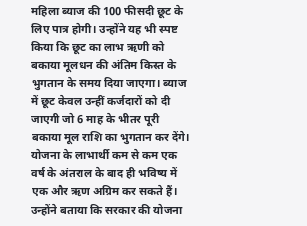महिला ब्याज की 100 फीसदी छूट के लिए पात्र होगी। उन्होंने यह भी स्पष्ट किया कि छूट का लाभ ऋणी को बकाया मूलधन की अंतिम किस्त के भुगतान के समय दिया जाएगा। ब्याज में छूट केवल उन्हीं कर्जदारों को दी जाएगी जो 6 माह के भीतर पूरी बकाया मूल राशि का भुगतान कर देंगे। योजना के लाभार्थी कम से कम एक वर्ष के अंतराल के बाद ही भविष्य में एक और ऋण अग्रिम कर सकते हैं।
उन्होंने बताया कि सरकार की योजना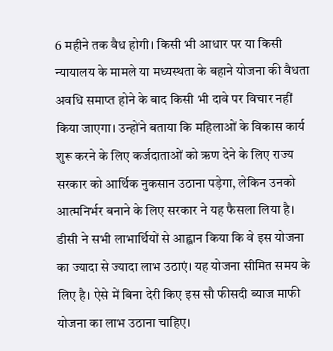6 महीने तक वैध होगी। किसी भी आधार पर या किसी न्यायालय के मामले या मध्यस्थता के बहाने योजना की वैधता अवधि समाप्त होने के बाद किसी भी दावे पर विचार नहीं किया जाएगा। उन्होंने बताया कि महिलाओं के विकास कार्य शुरू करने के लिए कर्जदाताओं को ऋण देने के लिए राज्य सरकार को आर्थिक नुकसान उठाना पड़ेगा, लेकिन उनको आत्मनिर्भर बनाने के लिए सरकार ने यह फैसला लिया है। डीसी ने सभी लाभार्थियों से आह्वान किया कि वे इस योजना का ज्यादा से ज्यादा लाभ उठाएं। यह योजना सीमित समय के लिए है। ऐसे में बिना देरी किए इस सौ फीसदी ब्याज माफी योजना का लाभ उठाना चाहिए।